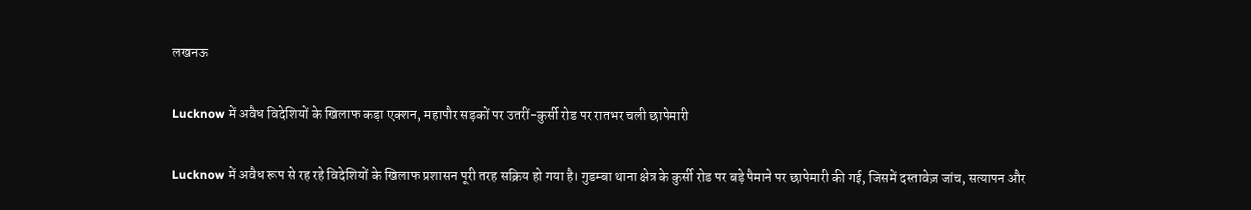लखनऊ

Lucknow में अवैध विदेशियों के खिलाफ कड़ा एक्शन, महापौर सड़कों पर उतरीं-कुर्सी रोड पर रातभर चली छापेमारी

Lucknow में अवैध रूप से रह रहे विदेशियों के खिलाफ प्रशासन पूरी तरह सक्रिय हो गया है। गुडम्बा थाना क्षेत्र के कुर्सी रोड पर बड़े पैमाने पर छापेमारी की गई, जिसमें दस्तावेज़ जांच, सत्यापन और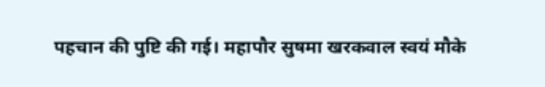पहचान की पुष्टि की गई। महापौर सुषमा खरकवाल स्वयं मौके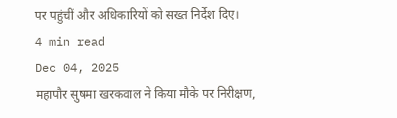पर पहुंचीं और अधिकारियों को सख्त निर्देश दिए।
4 min read
Dec 04, 2025
महापौर सुषमा खरकवाल ने किया मौके पर निरीक्षण,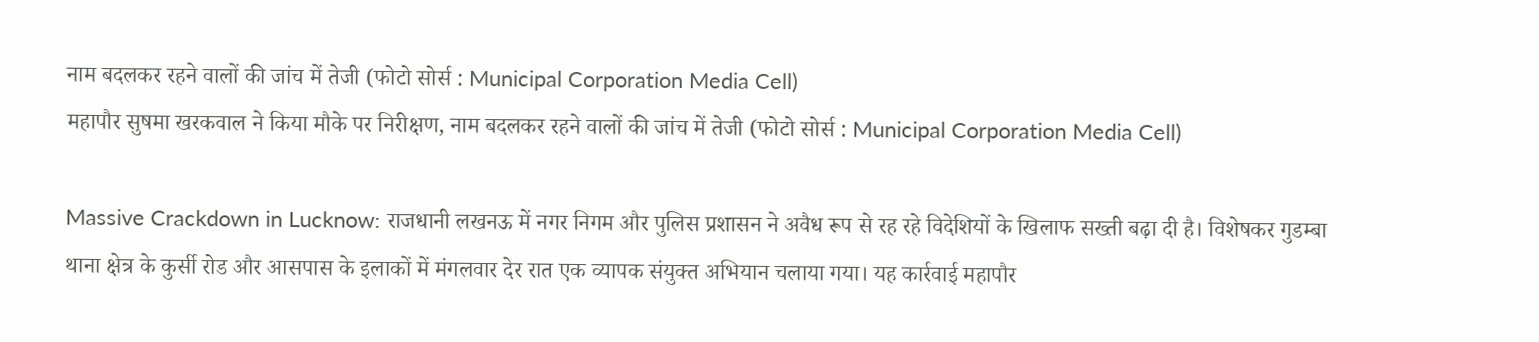नाम बदलकर रहने वालों की जांच में तेजी (फोटो सोर्स : Municipal Corporation Media Cell)
महापौर सुषमा खरकवाल ने किया मौके पर निरीक्षण, नाम बदलकर रहने वालों की जांच में तेजी (फोटो सोर्स : Municipal Corporation Media Cell)

Massive Crackdown in Lucknow: राजधानी लखनऊ में नगर निगम और पुलिस प्रशासन ने अवैध रूप से रह रहे विदेशियों के खिलाफ सख्ती बढ़ा दी है। विशेषकर गुडम्बा थाना क्षेत्र के कुर्सी रोड और आसपास के इलाकों में मंगलवार देर रात एक व्यापक संयुक्त अभियान चलाया गया। यह कार्रवाई महापौर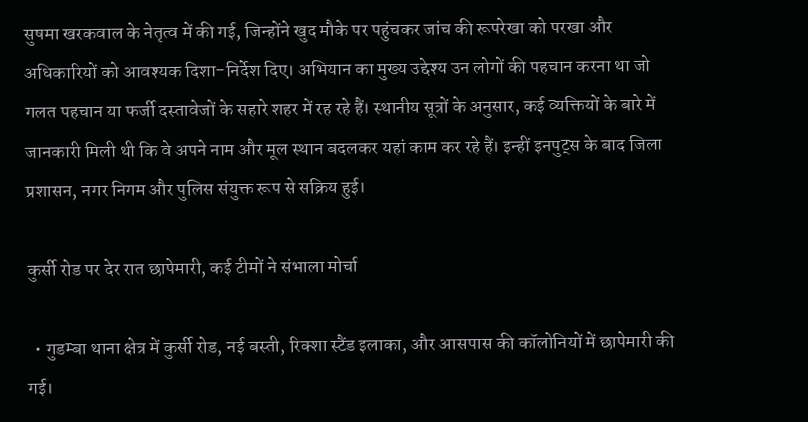सुषमा खरकवाल के नेतृत्व में की गई, जिन्होंने खुद मौके पर पहुंचकर जांच की रूपरेखा को परखा और अधिकारियों को आवश्यक दिशा-निर्देश दिए। अभियान का मुख्य उद्देश्य उन लोगों की पहचान करना था जो गलत पहचान या फर्जी दस्तावेजों के सहारे शहर में रह रहे हैं। स्थानीय सूत्रों के अनुसार, कई व्यक्तियों के बारे में जानकारी मिली थी कि वे अपने नाम और मूल स्थान बदलकर यहां काम कर रहे हैं। इन्हीं इनपुट्स के बाद जिला प्रशासन, नगर निगम और पुलिस संयुक्त रूप से सक्रिय हुई।

कुर्सी रोड पर देर रात छापेमारी, कई टीमों ने संभाला मोर्चा

  • गुडम्बा थाना क्षेत्र में कुर्सी रोड, नई बस्ती, रिक्शा स्टैंड इलाका, और आसपास की कॉलोनियों में छापेमारी की गई।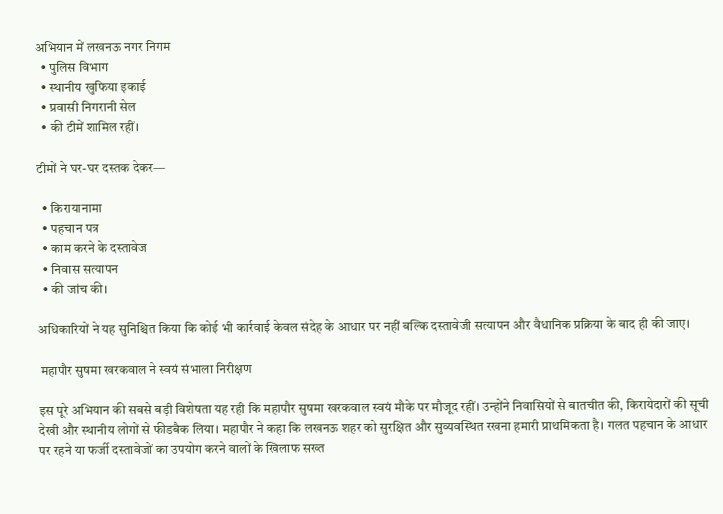अभियान में लखनऊ नगर निगम
  • पुलिस विभाग
  • स्थानीय खुफिया इकाई
  • प्रवासी निगरानी सेल
  • की टीमें शामिल रहीं।

टीमों ने घर-घर दस्तक देकर—

  • किरायानामा
  • पहचान पत्र
  • काम करने के दस्तावेज
  • निवास सत्यापन
  • की जांच की।

अधिकारियों ने यह सुनिश्चित किया कि कोई भी कार्रवाई केवल संदेह के आधार पर नहीं बल्कि दस्तावेजी सत्यापन और वैधानिक प्रक्रिया के बाद ही की जाए।

 महापौर सुषमा खरकवाल ने स्वयं संभाला निरीक्षण

इस पूरे अभियान की सबसे बड़ी विशेषता यह रही कि महापौर सुषमा खरकवाल स्वयं मौके पर मौजूद रहीं। उन्होंने निवासियों से बातचीत की, किरायेदारों की सूची देखी और स्थानीय लोगों से फीडबैक लिया। महापौर ने कहा कि लखनऊ शहर को सुरक्षित और सुव्यवस्थित रखना हमारी प्राथमिकता है। गलत पहचान के आधार पर रहने या फर्जी दस्तावेजों का उपयोग करने वालों के खिलाफ सख्त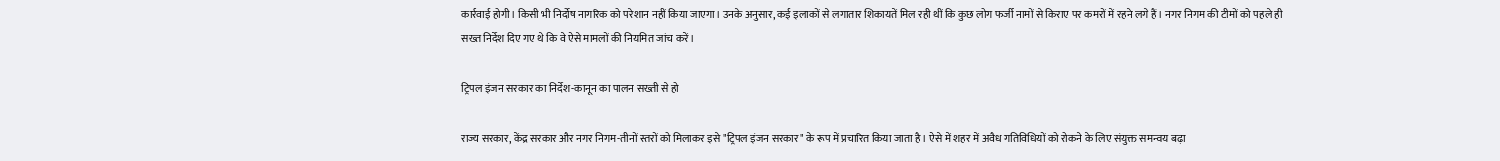कार्रवाई होगी। किसी भी निर्दोष नागरिक को परेशान नहीं किया जाएगा। उनके अनुसार, कई इलाकों से लगातार शिकायतें मिल रही थीं कि कुछ लोग फर्जी नामों से किराए पर कमरों में रहने लगे हैं। नगर निगम की टीमों को पहले ही सख्त निर्देश दिए गए थे कि वे ऐसे मामलों की नियमित जांच करें।

ट्रिपल इंजन सरकार का निर्देश-कानून का पालन सख्ती से हो

राज्य सरकार, केंद्र सरकार और नगर निगम-तीनों स्तरों को मिलाकर इसे "ट्रिपल इंजन सरकार" के रूप में प्रचारित किया जाता है। ऐसे में शहर में अवैध गतिविधियों को रोकने के लिए संयुक्त समन्वय बढ़ा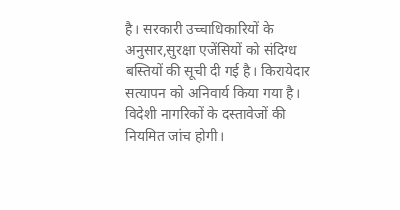है। सरकारी उच्चाधिकारियों के अनुसार,सुरक्षा एजेंसियों को संदिग्ध बस्तियों की सूची दी गई है। किरायेदार सत्यापन को अनिवार्य किया गया है। विदेशी नागरिकों के दस्तावेजों की नियमित जांच होगी।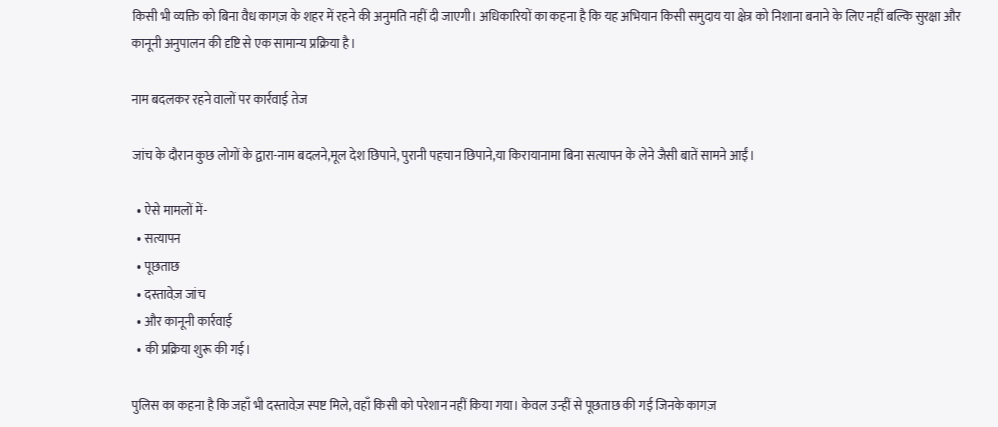किसी भी व्यक्ति को बिना वैध कागज़ के शहर में रहने की अनुमति नहीं दी जाएगी। अधिकारियों का कहना है कि यह अभियान किसी समुदाय या क्षेत्र को निशाना बनाने के लिए नहीं बल्कि सुरक्षा और कानूनी अनुपालन की दृष्टि से एक सामान्य प्रक्रिया है।

नाम बदलकर रहने वालों पर कार्रवाई तेज

जांच के दौरान कुछ लोगों के द्वारा-नाम बदलने,मूल देश छिपाने, पुरानी पहचान छिपाने,या किरायानामा बिना सत्यापन के लेने जैसी बातें सामने आईं।

  • ऐसे मामलों में-
  • सत्यापन
  • पूछताछ
  • दस्तावेज़ जांच
  • और कानूनी कार्रवाई
  • की प्रक्रिया शुरू की गई।

पुलिस का कहना है कि जहाँ भी दस्तावेज़ स्पष्ट मिले, वहाँ किसी को परेशान नहीं किया गया। केवल उन्हीं से पूछताछ की गई जिनके कागज़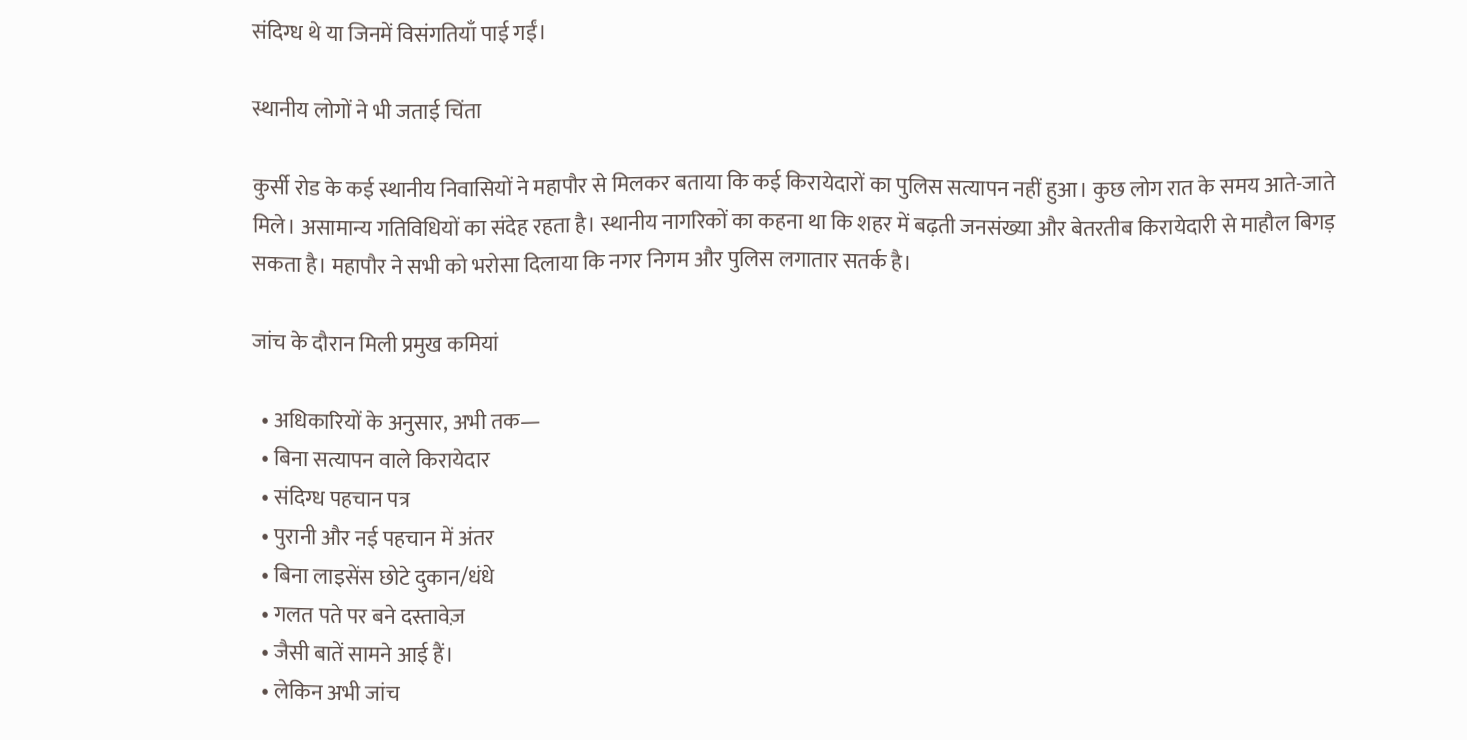संदिग्ध थे या जिनमें विसंगतियाँ पाई गईं।

स्थानीय लोगों ने भी जताई चिंता

कुर्सी रोड के कई स्थानीय निवासियों ने महापौर से मिलकर बताया कि कई किरायेदारों का पुलिस सत्यापन नहीं हुआ। कुछ लोग रात के समय आते-जाते मिले। असामान्य गतिविधियों का संदेह रहता है। स्थानीय नागरिकों का कहना था कि शहर में बढ़ती जनसंख्या और बेतरतीब किरायेदारी से माहौल बिगड़ सकता है। महापौर ने सभी को भरोसा दिलाया कि नगर निगम और पुलिस लगातार सतर्क है।

जांच के दौरान मिली प्रमुख कमियां

  • अधिकारियों के अनुसार, अभी तक—
  • बिना सत्यापन वाले किरायेदार
  • संदिग्ध पहचान पत्र
  • पुरानी और नई पहचान में अंतर
  • बिना लाइसेंस छोटे दुकान/धंधे
  • गलत पते पर बने दस्तावेज़
  • जैसी बातें सामने आई हैं।
  • लेकिन अभी जांच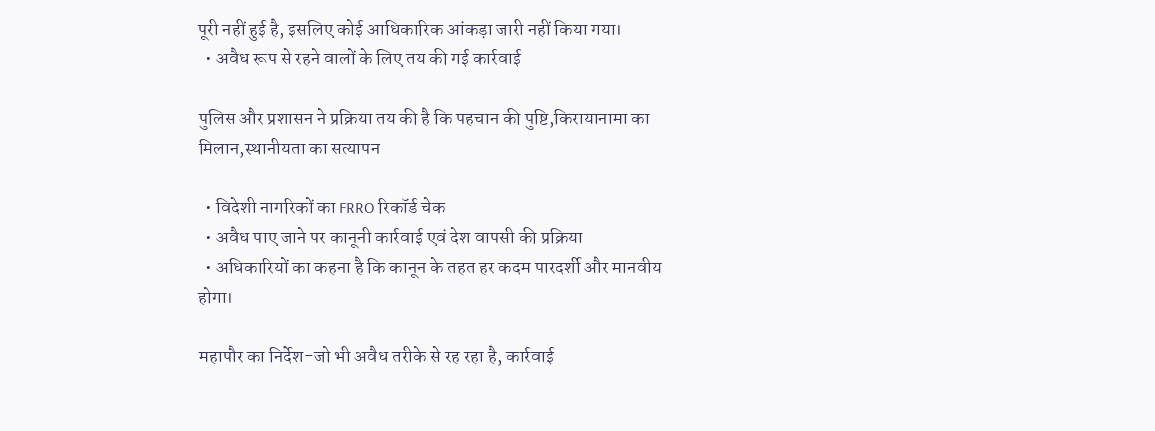पूरी नहीं हुई है, इसलिए कोई आधिकारिक आंकड़ा जारी नहीं किया गया।
  • अवैध रूप से रहने वालों के लिए तय की गई कार्रवाई

पुलिस और प्रशासन ने प्रक्रिया तय की है कि पहचान की पुष्टि,किरायानामा का मिलान,स्थानीयता का सत्यापन

  • विदेशी नागरिकों का FRRO रिकॉर्ड चेक
  • अवैध पाए जाने पर कानूनी कार्रवाई एवं देश वापसी की प्रक्रिया
  • अधिकारियों का कहना है कि कानून के तहत हर कदम पारदर्शी और मानवीय होगा।

महापौर का निर्देश-जो भी अवैध तरीके से रह रहा है, कार्रवाई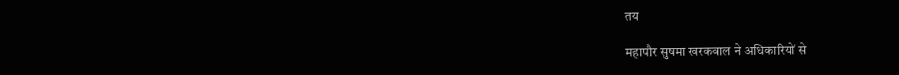तय

महापौर सुषमा खरकवाल ने अधिकारियों से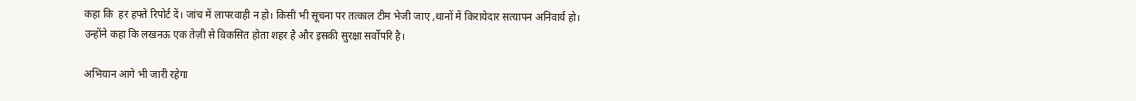कहा कि  हर हफ्ते रिपोर्ट दें। जांच में लापरवाही न हो। किसी भी सूचना पर तत्काल टीम भेजी जाए ,थानों में किरायेदार सत्यापन अनिवार्य हो। उन्होंने कहा कि लखनऊ एक तेज़ी से विकसित होता शहर है और इसकी सुरक्षा सर्वोपरि है।

अभियान आगे भी जारी रहेगा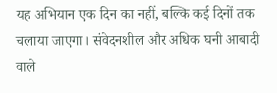यह अभियान एक दिन का नहीं, बल्कि कई दिनों तक चलाया जाएगा। संवेदनशील और अधिक घनी आबादी वाले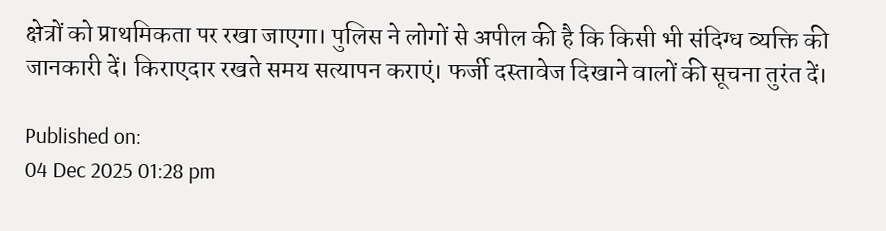क्षेत्रों को प्राथमिकता पर रखा जाएगा। पुलिस ने लोगों से अपील की है कि किसी भी संदिग्ध व्यक्ति की जानकारी दें। किराएदार रखते समय सत्यापन कराएं। फर्जी दस्तावेज दिखाने वालों की सूचना तुरंत दें।

Published on:
04 Dec 2025 01:28 pm